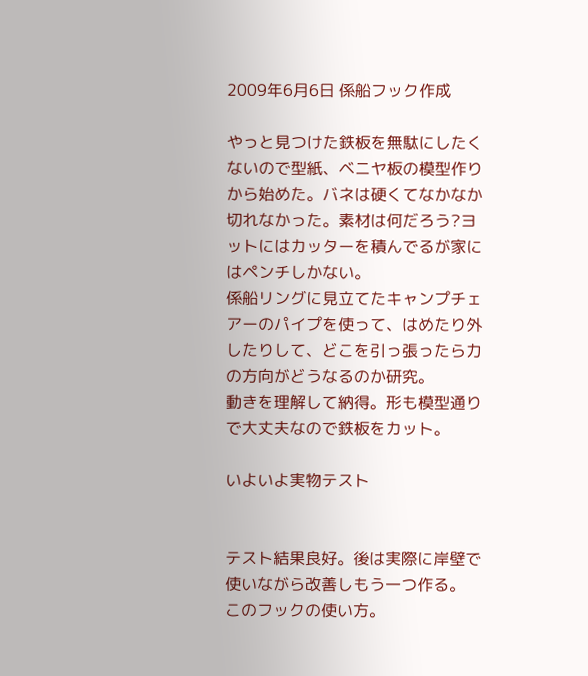2009年6月6日 係船フック作成

やっと見つけた鉄板を無駄にしたくないので型紙、ベニヤ板の模型作りから始めた。バネは硬くてなかなか切れなかった。素材は何だろう?ヨットにはカッターを積んでるが家にはペンチしかない。
係船リングに見立てたキャンプチェアーのパイプを使って、はめたり外したりして、どこを引っ張ったら力の方向がどうなるのか研究。
動きを理解して納得。形も模型通りで大丈夫なので鉄板をカット。

いよいよ実物テスト


テスト結果良好。後は実際に岸壁で使いながら改善しもう一つ作る。
このフックの使い方。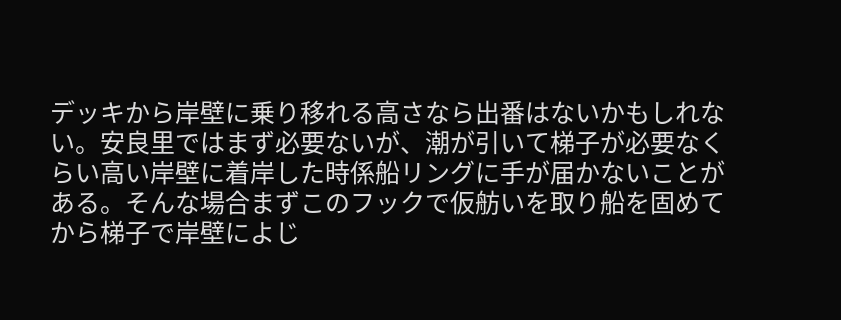デッキから岸壁に乗り移れる高さなら出番はないかもしれない。安良里ではまず必要ないが、潮が引いて梯子が必要なくらい高い岸壁に着岸した時係船リングに手が届かないことがある。そんな場合まずこのフックで仮舫いを取り船を固めてから梯子で岸壁によじ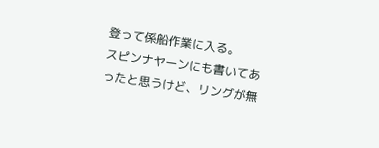登って係船作業に入る。
スピンナヤーンにも書いてあったと思うけど、リングが無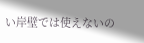い岸壁では使えないの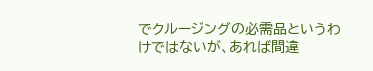でクルージングの必需品というわけではないが、あれば間違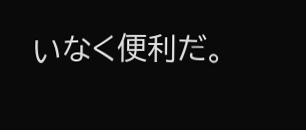いなく便利だ。